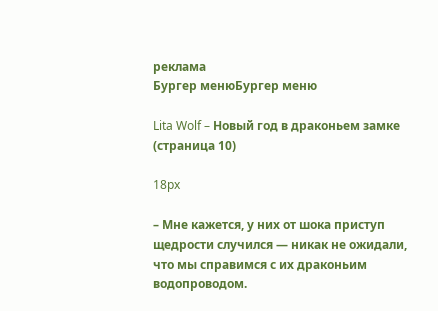реклама
Бургер менюБургер меню

Lita Wolf – Новый год в драконьем замке (страница 10)

18px

– Мне кажется, у них от шока приступ щедрости случился — никак не ожидали, что мы справимся с их драконьим водопроводом.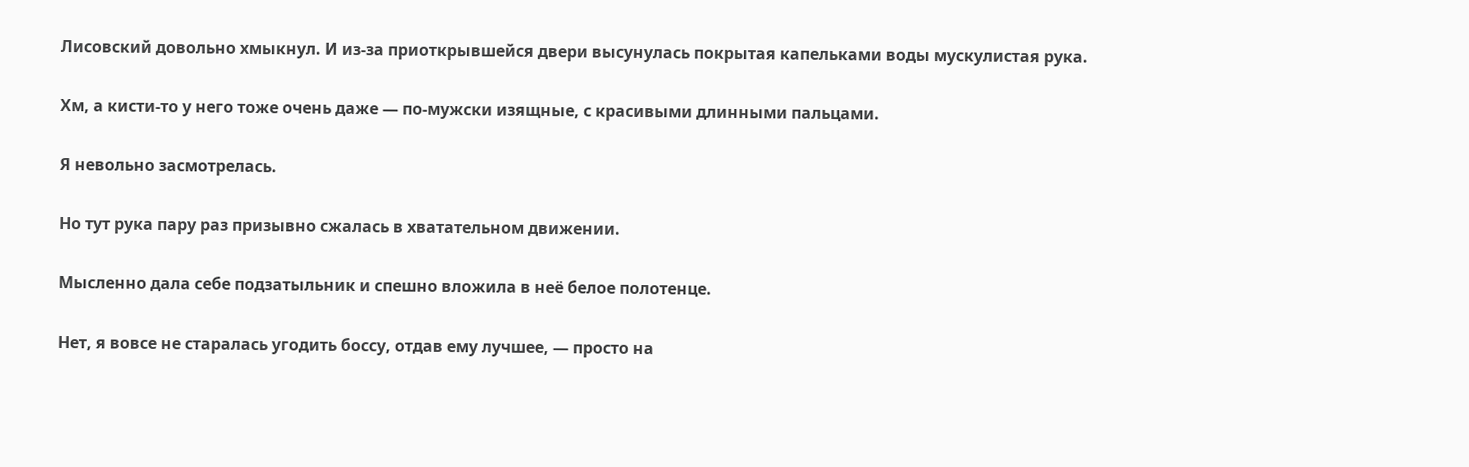Лисовский довольно хмыкнул. И из-за приоткрывшейся двери высунулась покрытая капельками воды мускулистая рука.

Хм, а кисти-то у него тоже очень даже — по-мужски изящные, с красивыми длинными пальцами.

Я невольно засмотрелась.

Но тут рука пару раз призывно сжалась в хватательном движении.

Мысленно дала себе подзатыльник и спешно вложила в неё белое полотенце.

Нет, я вовсе не старалась угодить боссу, отдав ему лучшее, — просто на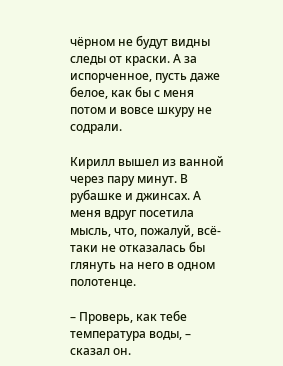чёрном не будут видны следы от краски. А за испорченное, пусть даже белое, как бы с меня потом и вовсе шкуру не содрали.

Кирилл вышел из ванной через пару минут. В рубашке и джинсах. А меня вдруг посетила мысль, что, пожалуй, всё-таки не отказалась бы глянуть на него в одном полотенце.

– Проверь, как тебе температура воды, – сказал он.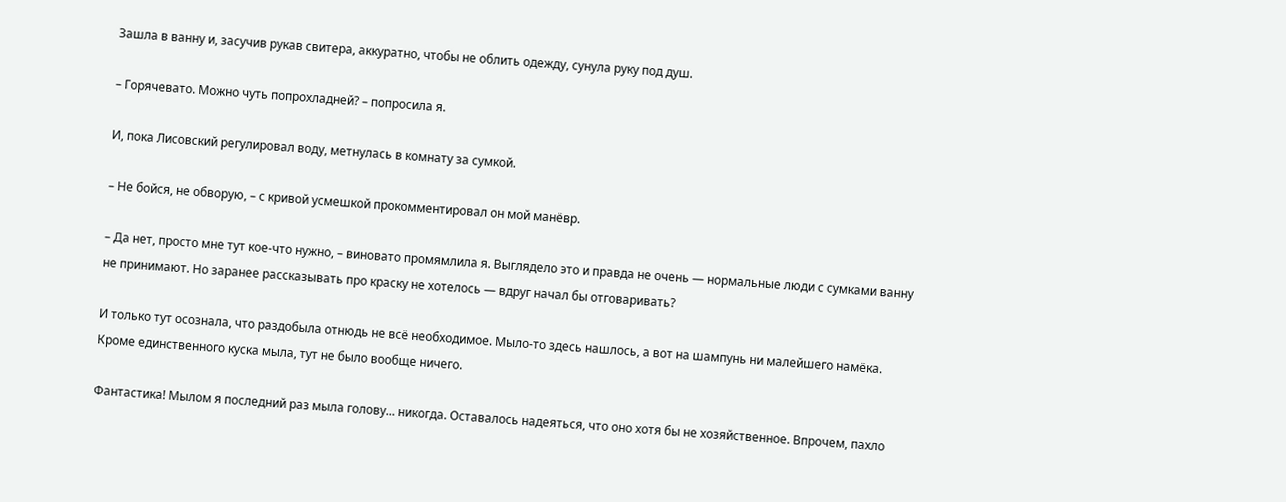Зашла в ванну и, засучив рукав свитера, аккуратно, чтобы не облить одежду, сунула руку под душ.

– Горячевато. Можно чуть попрохладней? – попросила я.

И, пока Лисовский регулировал воду, метнулась в комнату за сумкой.

– Не бойся, не обворую, – с кривой усмешкой прокомментировал он мой манёвр.

– Да нет, просто мне тут кое-что нужно, – виновато промямлила я. Выглядело это и правда не очень — нормальные люди с сумками ванну не принимают. Но заранее рассказывать про краску не хотелось — вдруг начал бы отговаривать?

И только тут осознала, что раздобыла отнюдь не всё необходимое. Мыло-то здесь нашлось, а вот на шампунь ни малейшего намёка. Кроме единственного куска мыла, тут не было вообще ничего.

Фантастика! Мылом я последний раз мыла голову... никогда. Оставалось надеяться, что оно хотя бы не хозяйственное. Впрочем, пахло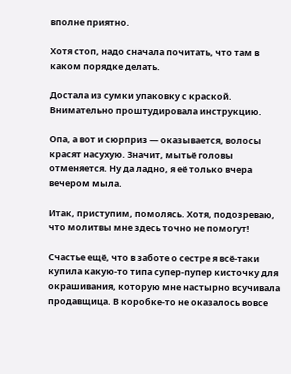вполне приятно.

Хотя стоп, надо сначала почитать, что там в каком порядке делать.

Достала из сумки упаковку с краской. Внимательно проштудировала инструкцию.

Опа, а вот и сюрприз — оказывается, волосы красят насухую. Значит, мытьё головы отменяется. Ну да ладно, я её только вчера вечером мыла.

Итак, приступим, помолясь. Хотя, подозреваю, что молитвы мне здесь точно не помогут!

Счастье ещё, что в заботе о сестре я всё-таки купила какую-то типа супер-пупер кисточку для окрашивания, которую мне настырно всучивала продавщица. В коробке-то не оказалось вовсе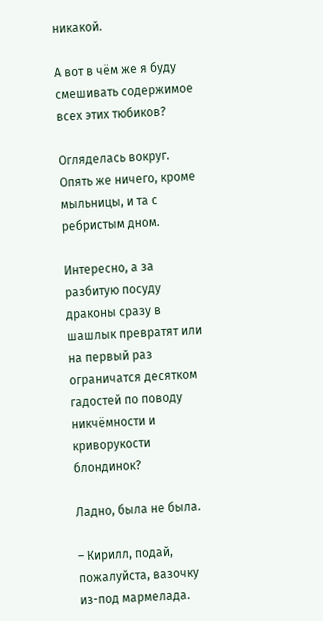никакой.

А вот в чём же я буду смешивать содержимое всех этих тюбиков?

Огляделась вокруг. Опять же ничего, кроме мыльницы, и та с ребристым дном.

Интересно, а за разбитую посуду драконы сразу в шашлык превратят или на первый раз ограничатся десятком гадостей по поводу никчёмности и криворукости блондинок?

Ладно, была не была.

– Кирилл, подай, пожалуйста, вазочку из-под мармелада.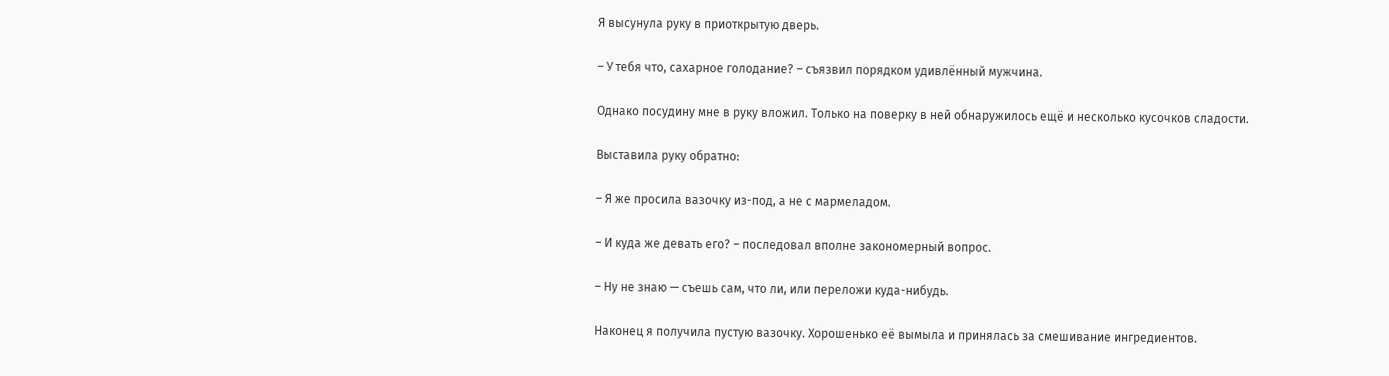Я высунула руку в приоткрытую дверь.

– У тебя что, сахарное голодание? – съязвил порядком удивлённый мужчина.

Однако посудину мне в руку вложил. Только на поверку в ней обнаружилось ещё и несколько кусочков сладости.

Выставила руку обратно:

– Я же просила вазочку из-под, а не с мармеладом.

– И куда же девать его? – последовал вполне закономерный вопрос.

– Ну не знаю — съешь сам, что ли, или переложи куда-нибудь.

Наконец я получила пустую вазочку. Хорошенько её вымыла и принялась за смешивание ингредиентов.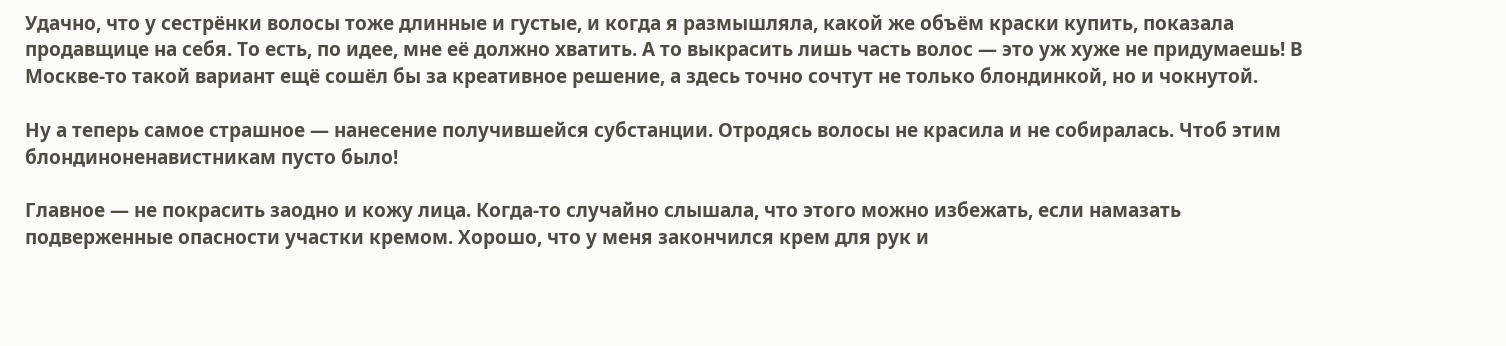Удачно, что у сестрёнки волосы тоже длинные и густые, и когда я размышляла, какой же объём краски купить, показала продавщице на себя. То есть, по идее, мне её должно хватить. А то выкрасить лишь часть волос — это уж хуже не придумаешь! В Москве-то такой вариант ещё сошёл бы за креативное решение, а здесь точно сочтут не только блондинкой, но и чокнутой.

Ну а теперь самое страшное — нанесение получившейся субстанции. Отродясь волосы не красила и не собиралась. Чтоб этим блондиноненавистникам пусто было!

Главное — не покрасить заодно и кожу лица. Когда-то случайно слышала, что этого можно избежать, если намазать подверженные опасности участки кремом. Хорошо, что у меня закончился крем для рук и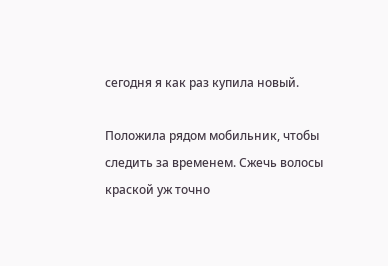сегодня я как раз купила новый.

Положила рядом мобильник, чтобы следить за временем. Сжечь волосы краской уж точно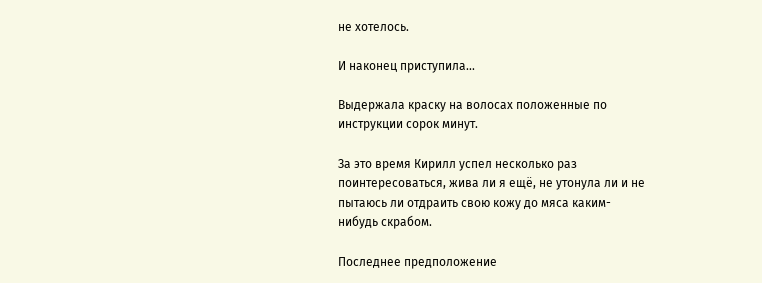не хотелось.

И наконец приступила...

Выдержала краску на волосах положенные по инструкции сорок минут.

За это время Кирилл успел несколько раз поинтересоваться, жива ли я ещё, не утонула ли и не пытаюсь ли отдраить свою кожу до мяса каким-нибудь скрабом.

Последнее предположение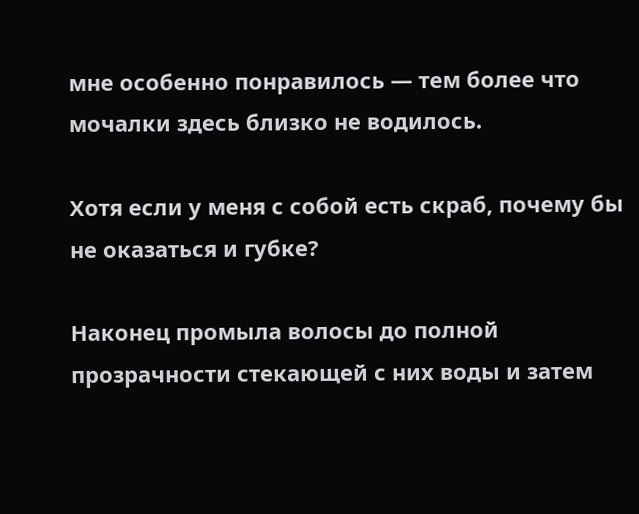мне особенно понравилось — тем более что мочалки здесь близко не водилось.

Хотя если у меня с собой есть скраб, почему бы не оказаться и губке?

Наконец промыла волосы до полной прозрачности стекающей с них воды и затем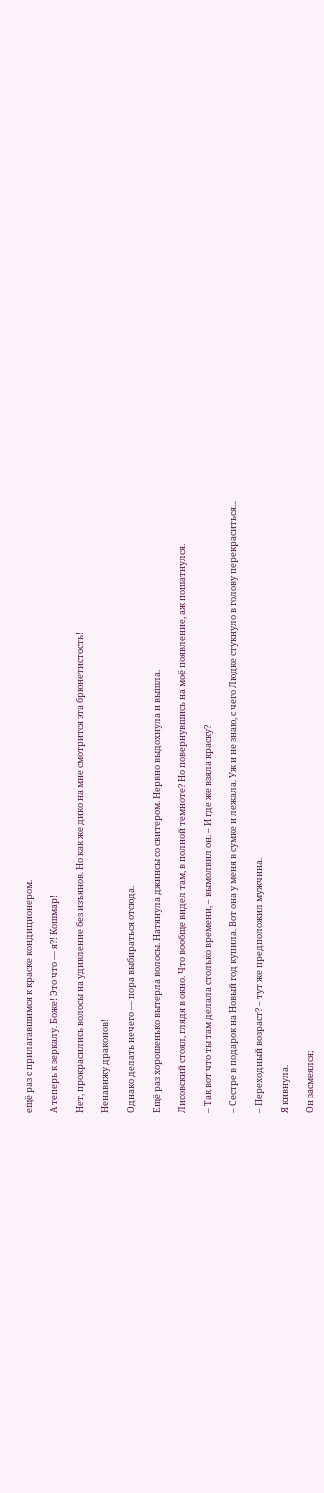ещё раз с прилагавшимся к краске кондиционером.

А теперь к зеркалу. Боже! Это что — я?! Кошмар!

Нет, прокрасились волосы на удивление без изъянов. Но как же дико на мне смотрится эта брюнетистость!

Ненавижу драконов!

Однако делать нечего — пора выбираться отсюда.

Ещё раз хорошенько вытерла волосы. Натянула джинсы со свитером. Нервно выдохнула и вышла.

Лисовский стоял, глядя в окно. Что вообще видел там, в полной темноте? Но повернувшись на моё появление, аж пошатнулся.

– Так вот что ты там делала столько времени, – вымолвил он. – И где же взяла краску?

– Сестре в подарок на Новый год купила. Вот она у меня в сумке и лежала. Уж и не знаю, с чего Людке стукнуло в голову перекраситься...

– Переходный возраст? – тут же предположил мужчина.

Я кивнула.

Он засмеялся;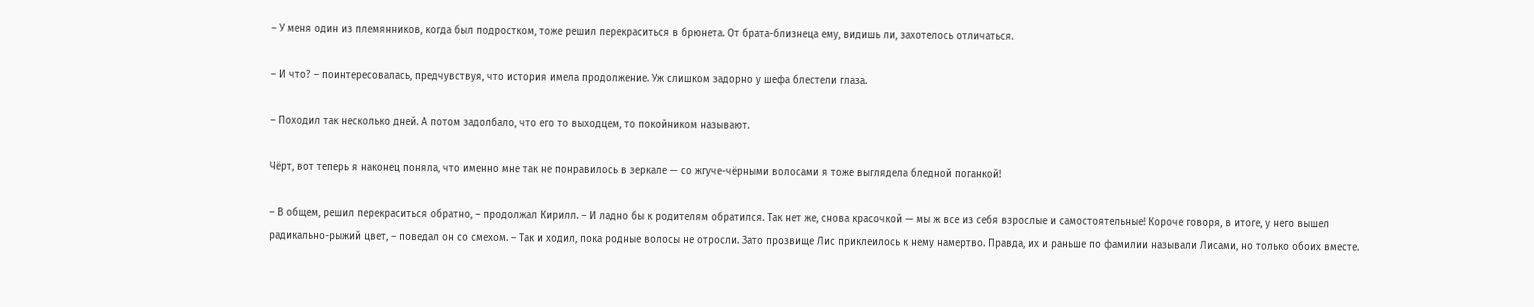– У меня один из племянников, когда был подростком, тоже решил перекраситься в брюнета. От брата-близнеца ему, видишь ли, захотелось отличаться.

– И что? – поинтересовалась, предчувствуя, что история имела продолжение. Уж слишком задорно у шефа блестели глаза.

– Походил так несколько дней. А потом задолбало, что его то выходцем, то покойником называют.

Чёрт, вот теперь я наконец поняла, что именно мне так не понравилось в зеркале — со жгуче-чёрными волосами я тоже выглядела бледной поганкой!

– В общем, решил перекраситься обратно, – продолжал Кирилл. – И ладно бы к родителям обратился. Так нет же, снова красочкой — мы ж все из себя взрослые и самостоятельные! Короче говоря, в итоге, у него вышел радикально-рыжий цвет, – поведал он со смехом. – Так и ходил, пока родные волосы не отросли. Зато прозвище Лис приклеилось к нему намертво. Правда, их и раньше по фамилии называли Лисами, но только обоих вместе.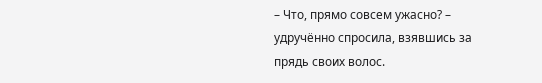– Что, прямо совсем ужасно? – удручённо спросила, взявшись за прядь своих волос.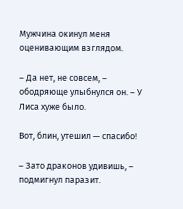Мужчина окинул меня оценивающим взглядом.

– Да нет, не совсем, – ободряюще улыбнулся он. – У Лиса хуже было.

Вот, блин, утешил — спасибо!

– Зато драконов удивишь, – подмигнул паразит.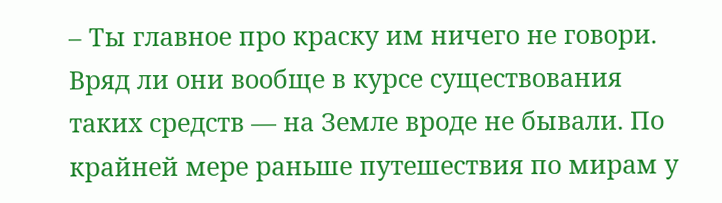– Ты главное про краску им ничего не говори. Вряд ли они вообще в курсе существования таких средств — на Земле вроде не бывали. По крайней мере раньше путешествия по мирам у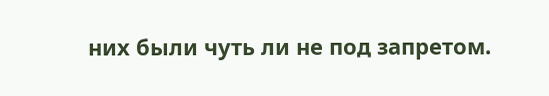них были чуть ли не под запретом.